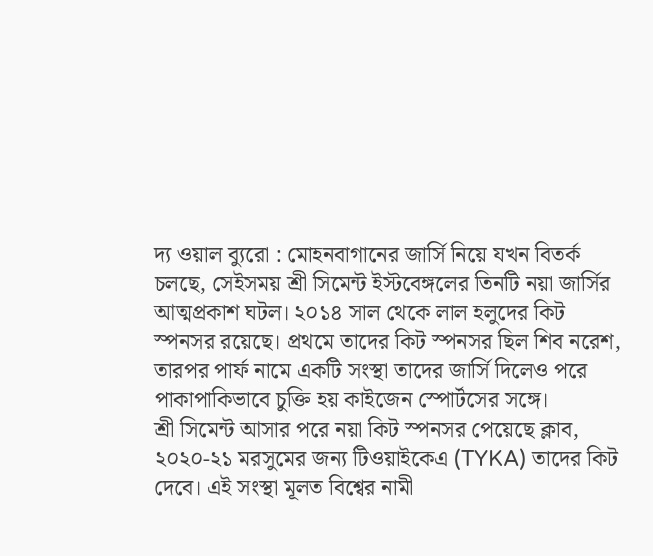দ্য ওয়াল ব্যুরো : মোহনবাগানের জার্সি নিয়ে যখন বিতর্ক চলছে, সেইসময় শ্রী সিমেন্ট ইস্টবেঙ্গলের তিনটি নয়া জার্সির আত্মপ্রকাশ ঘটল। ২০১৪ সাল থেকে লাল হলুদের কিট স্পনসর রয়েছে। প্রথমে তাদের কিট স্পনসর ছিল শিব নরেশ, তারপর পার্ফ নামে একটি সংস্থা তাদের জার্সি দিলেও পরে পাকাপাকিভাবে চুক্তি হয় কাইজেন স্পোর্টসের সঙ্গে।
শ্রী সিমেন্ট আসার পরে নয়া কিট স্পনসর পেয়েছে ক্লাব, ২০২০-২১ মরসুমের জন্য টিওয়াইকেএ (TYKA) তাদের কিট দেবে। এই সংস্থা মূলত বিশ্বের নামী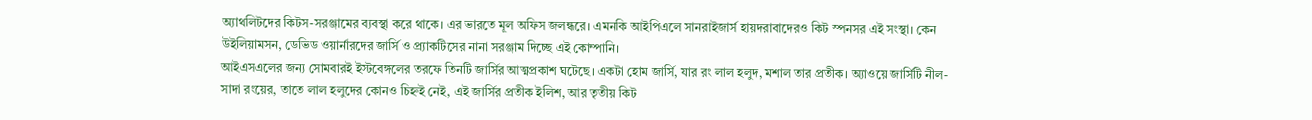অ্যাথলিটদের কিটস-সরঞ্জামের ব্যবস্থা করে থাকে। এর ভারতে মূল অফিস জলন্ধরে। এমনকি আইপিএলে সানরাইজার্স হায়দরাবাদেরও কিট স্পনসর এই সংস্থা। কেন উইলিয়ামসন, ডেভিড ওয়ার্নারদের জার্সি ও প্র্যাকটিসের নানা সরঞ্জাম দিচ্ছে এই কোম্পানি।
আইএসএলের জন্য সোমবারই ইস্টবেঙ্গলের তরফে তিনটি জার্সির আত্মপ্রকাশ ঘটেছে। একটা হোম জার্সি, যার রং লাল হলুদ, মশাল তার প্রতীক। অ্যাওয়ে জার্সিটি নীল-সাদা রংয়ের, তাতে লাল হলুদের কোনও চিহ্নই নেই, এই জার্সির প্রতীক ইলিশ, আর তৃতীয় কিট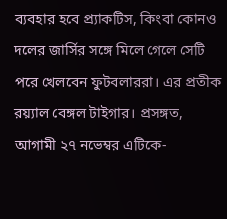ব্যবহার হবে প্র্যাকটিস, কিংবা কোনও দলের জার্সির সঙ্গে মিলে গেলে সেটি পরে খেলবেন ফুটবলাররা। এর প্রতীক রয়্যাল বেঙ্গল টাইগার। প্রসঙ্গত, আগামী ২৭ নভেম্বর এটিকে-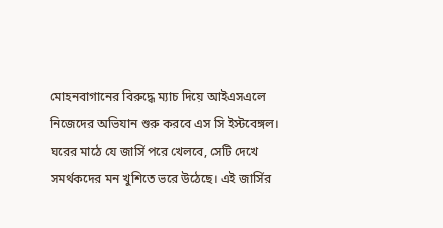মোহনবাগানের বিরুদ্ধে ম্যাচ দিয়ে আইএসএলে নিজেদের অভিযান শুরু করবে এস সি ইস্টবেঙ্গল।
ঘরের মাঠে যে জার্সি পরে খেলবে, সেটি দেখে সমর্থকদের মন খুশিতে ভরে উঠেছে। এই জার্সির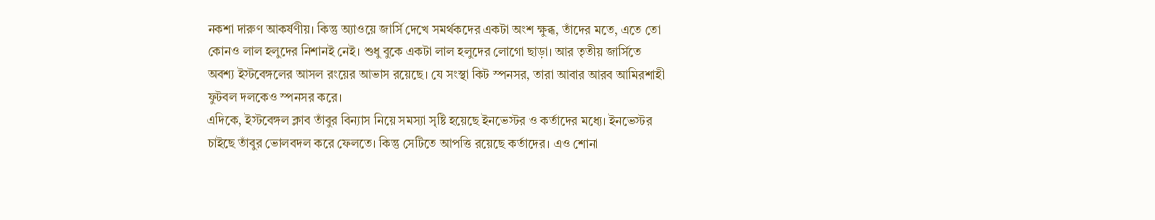নকশা দারুণ আকর্ষণীয়। কিন্তু অ্যাওয়ে জার্সি দেখে সমর্থকদের একটা অংশ ক্ষুব্ধ, তাঁদের মতে, এতে তো কোনও লাল হলুদের নিশানই নেই। শুধু বুকে একটা লাল হলুদের লোগো ছাড়া। আর তৃতীয় জার্সিতে অবশ্য ইস্টবেঙ্গলের আসল রংয়ের আভাস রয়েছে। যে সংস্থা কিট স্পনসর, তারা আবার আরব আমিরশাহী ফুটবল দলকেও স্পনসর করে।
এদিকে, ইস্টবেঙ্গল ক্লাব তাঁবুর বিন্যাস নিয়ে সমস্যা সৃষ্টি হয়েছে ইনভেস্টর ও কর্তাদের মধ্যে। ইনভেস্টর চাইছে তাঁবুর ভোলবদল করে ফেলতে। কিন্তু সেটিতে আপত্তি রয়েছে কর্তাদের। এও শোনা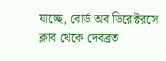যাচ্ছে, বোর্ড অব ডিরেক্টরসে ক্লাব থেকে দেবব্রত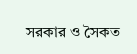সরকার ও সৈকত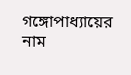গঙ্গোপাধ্যায়ের নাম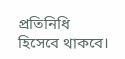প্রতিনিধি হিসেবে থাকবে।